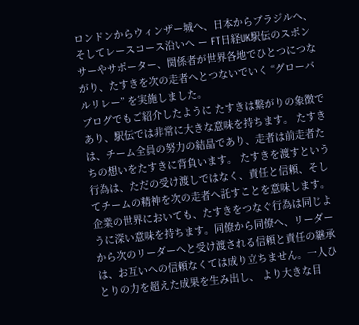ロンドンからウィンザー城へ、日本からブラジルへ、そしてレースコース沿いへ ー FT日経UK駅伝のスポンサーやサポーター、関係者が世界各地でひとつにつながり、たすきを次の走者へとつないでいく “グローバルリレー” を実施しました。
ブログでもご紹介したように たすきは繋がりの象徴であり、駅伝では非常に大きな意味を持ちます。 たすきは、チーム全員の努力の結晶であり、走者は前走者たちの想いをたすきに背負います。 たすきを渡すという行為は、ただの受け渡しではなく、責任と信頼、そしてチームの精神を次の走者へ託すことを意味します。
企業の世界においても、たすきをつなぐ行為は同じように深い意味を持ちます。同僚から同僚へ、リーダーから次のリーダーへと受け渡される信頼と責任の継承は、お互いへの信頼なくては成り立ちません。一人ひとりの力を超えた成果を生み出し、 より大きな目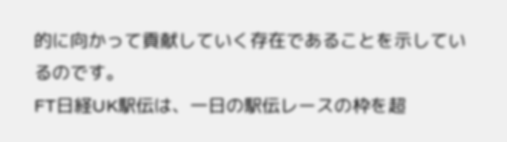的に向かって貢献していく存在であることを示しているのです。
FT日経UK駅伝は、一日の駅伝レースの枠を超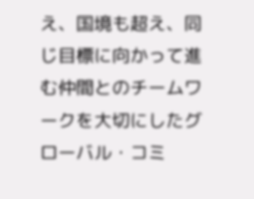え、国境も超え、同じ目標に向かって進む仲間とのチームワークを大切にしたグローバル・コミ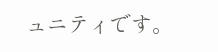ュニティです。